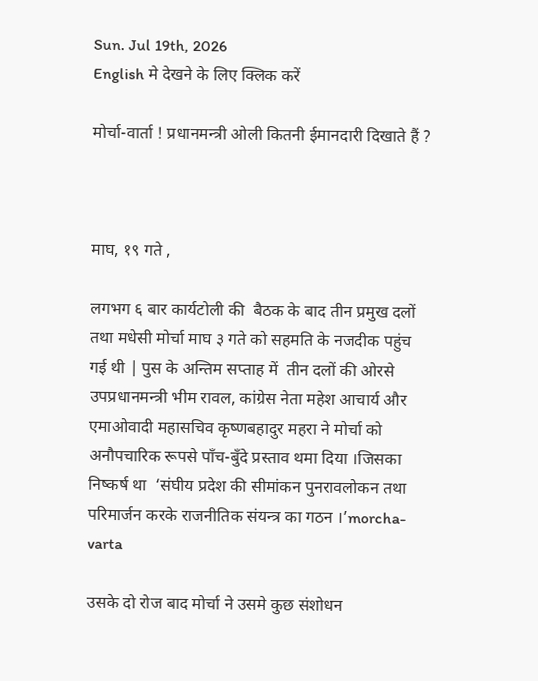Sun. Jul 19th, 2026
English मे देखने के लिए क्लिक करें

मोर्चा-वार्ता ! प्रधानमन्त्री ओली कितनी ईमानदारी दिखाते हैं ?



माघ, १९ गते ,

लगभग ६ बार कार्यटोली की  बैठक के बाद तीन प्रमुख दलों तथा मधेसी मोर्चा माघ ३ गते को सहमति के नजदीक पहुंच  गई थी | पुस के अन्तिम सप्ताह में  तीन दलों की ओरसे उपप्रधानमन्त्री भीम रावल, कांग्रेस नेता महेश आचार्य और एमाओवादी महासचिव कृष्णबहादुर महरा ने मोर्चा को अनौपचारिक रूपसे पाँच-बुँदे प्रस्ताव थमा दिया ।जिसका निष्कर्ष था  ‘संघीय प्रदेश की सीमांकन पुनरावलोकन तथा परिमार्जन करके राजनीतिक संयन्त्र का गठन ।’morcha-varta

उसके दो रोज बाद मोर्चा ने उसमे कुछ संशोधन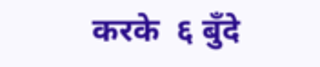करके  ६ बुँदे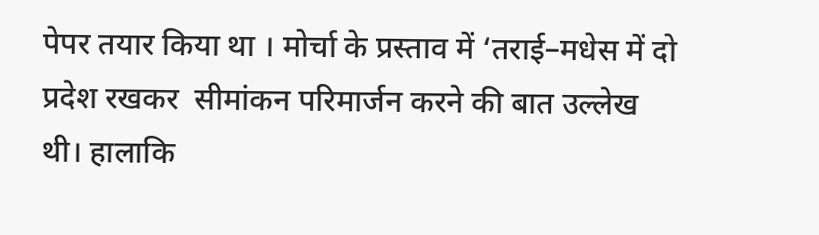पेपर तयार किया था । मोर्चा के प्रस्ताव में ‘तराई–मधेस में दो प्रदेश रखकर  सीमांकन परिमार्जन करने की बात उल्लेख थी। हालाकि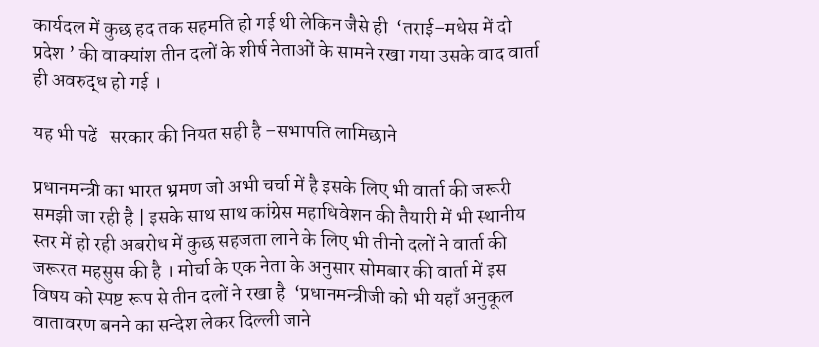कार्यदल में कुछ हद तक सहमति हो गई थी लेकिन जैसे ही  ‘तराई–मधेस में दो प्रदेश ’ की वाक्यांश तीन दलों के शीर्ष नेताओं के सामने रखा गया उसके वाद वार्ता ही अवरुद्ध हो गई ।

यह भी पढें   सरकार की नियत सही है –सभापति लामिछाने

प्रधानमन्त्री का भारत भ्रमण जो अभी चर्चा में है इसके लिए भी वार्ता की जरूरी समझी जा रही है | इसके साथ साथ कांग्रेस महाधिवेशन की तैयारी में भी स्थानीय स्तर में हो रही अबरोध में कुछ सहजता लाने के लिए भी तीनो दलों ने वार्ता की जरूरत महसुस की है । मोर्चा के एक नेता के अनुसार सोमबार की वार्ता में इस विषय को स्पष्ट रूप से तीन दलों ने रखा है  ‘प्रधानमन्त्रीजी को भी यहाँ अनुकूल वातावरण बनने का सन्देश लेकर दिल्ली जाने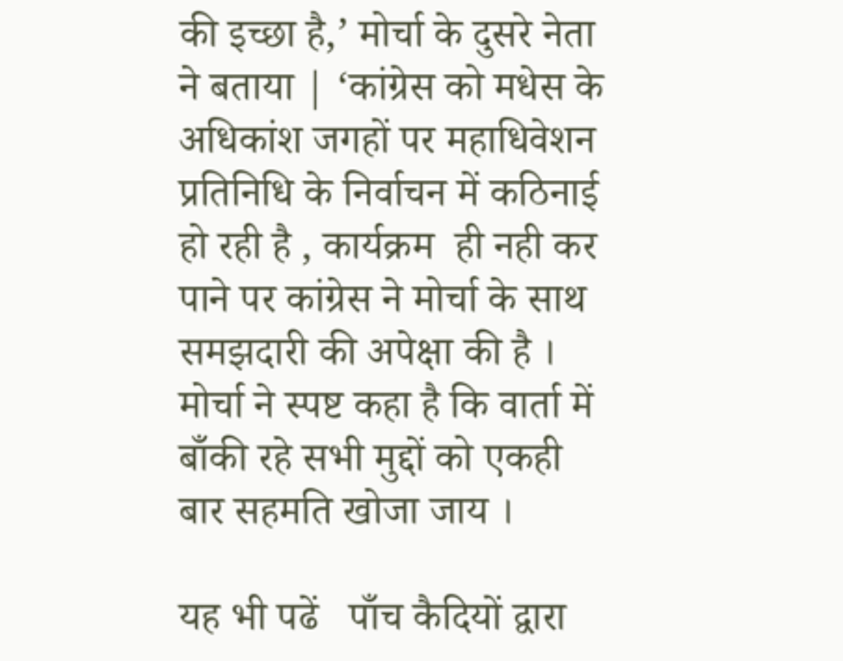की इच्छा है,’ मोर्चा के दुसरे नेता ने बताया | ‘कांग्रेस को मधेस के अधिकांश जगहों पर महाधिवेशन प्रतिनिधि के निर्वाचन में कठिनाई हो रही है , कार्यक्रम  ही नही कर पाने पर कांग्रेस ने मोर्चा के साथ समझदारी की अपेक्षा की है । मोर्चा ने स्पष्ट कहा है कि वार्ता में बाँकी रहे सभी मुद्दों को एकही बार सहमति खोजा जाय ।

यह भी पढें   पाँच कैदियों द्वारा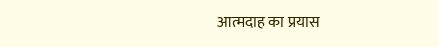आत्मदाह का प्रयास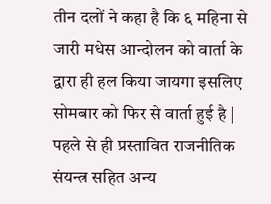तीन दलों ने कहा है कि ६ महिना से जारी मधेस आन्दोलन को वार्ता के द्वारा ही हल किया जायगा इसलिए सोमबार को फिर से वार्ता हुई है | पहले से ही प्रस्तावित राजनीतिक संयन्त्र सहित अन्य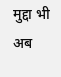मुद्दा भी अब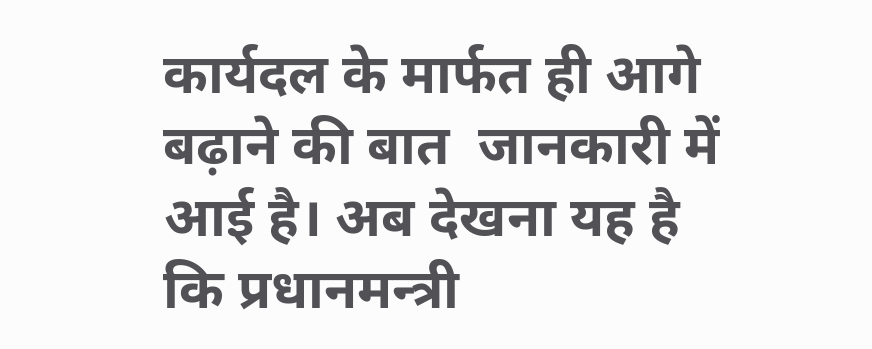कार्यदल के मार्फत ही आगे बढ़ाने की बात  जानकारी में आई है। अब देखना यह है कि प्रधानमन्त्री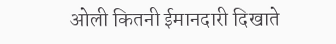ओली कितनी ईमानदारी दिखाते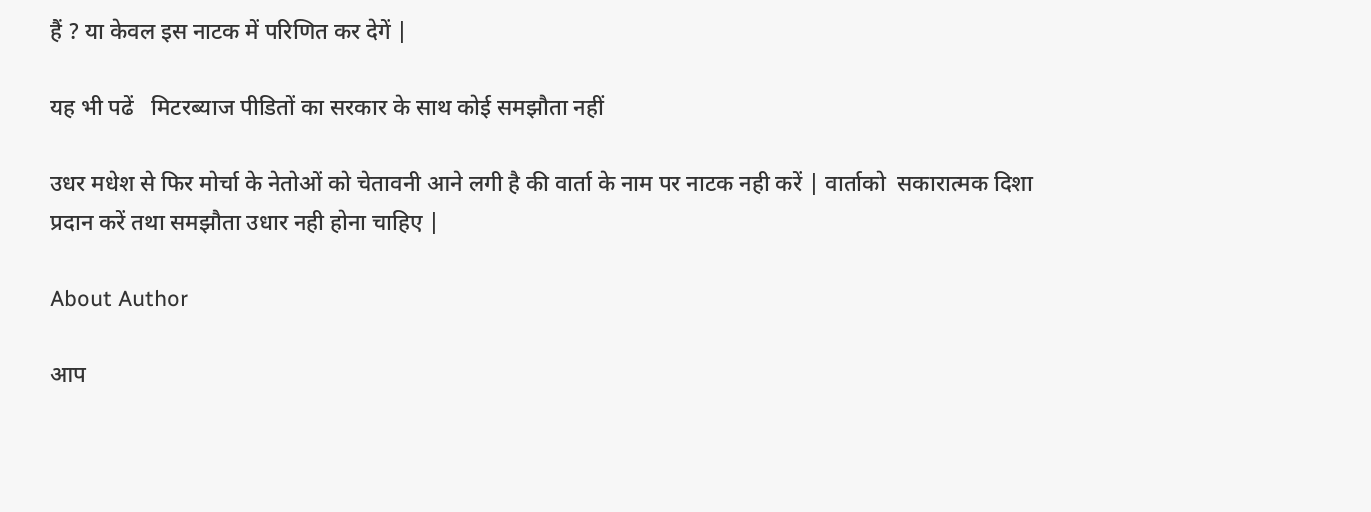हैं ? या केवल इस नाटक में परिणित कर देगें |

यह भी पढें   मिटरब्याज पीडितों का सरकार के साथ कोई समझौता नहीं

उधर मधेश से फिर मोर्चा के नेतोओं को चेतावनी आने लगी है की वार्ता के नाम पर नाटक नही करें | वार्ताको  सकारात्मक दिशा प्रदान करें तथा समझौता उधार नही होना चाहिए |

About Author

आप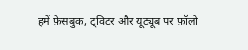हमें फ़ेसबुक, ट्विटर और यूट्यूब पर फ़ॉलो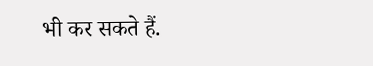भी कर सकते हैं.